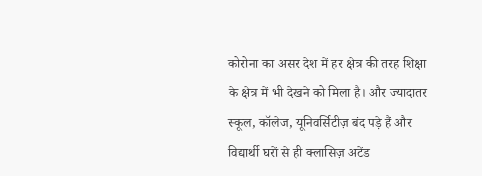कोरोना का असर देश में हर क्षेत्र की तरह शिक्षा के क्षेत्र में भी देखने को मिला है। और ज्यादातर स्कूल, कॉलेज, यूनिवर्सिटीज़ बंद पड़े हैं और विद्यार्थी घरों से ही क्लासिज़ अटेंड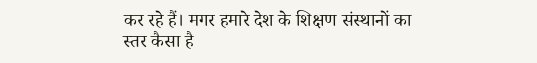कर रहे हैं। मगर हमारे देश के शिक्षण संस्थानों का स्तर कैसा है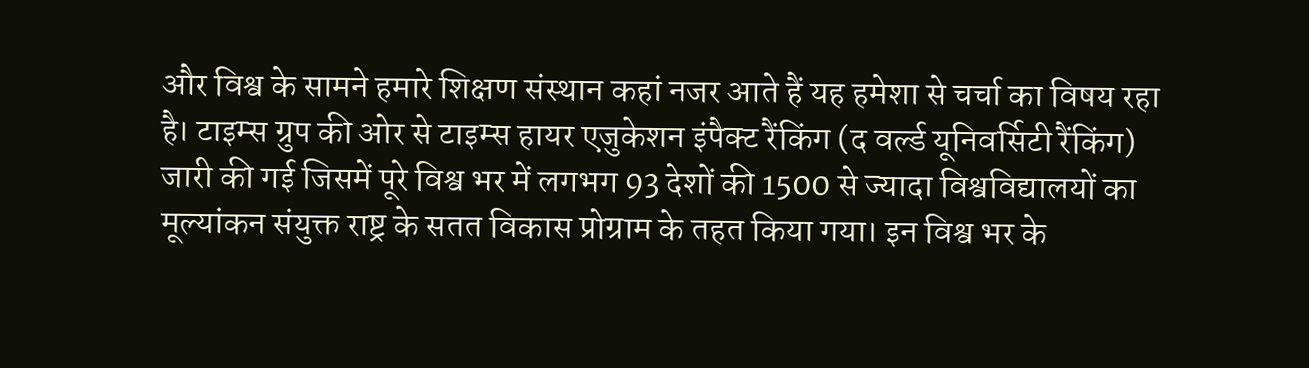और विश्व के सामने हमारे शिक्षण संस्थान कहां नजर आते हैं यह हमेशा से चर्चा का विषय रहा है। टाइम्स ग्रुप की ओर से टाइम्स हायर एजुकेशन इंपैक्ट रैंकिंग (द वर्ल्ड यूनिवर्सिटी रैंकिंग) जारी की गई जिसमें पूरे विश्व भर में लगभग 93 देशों की 1500 से ज्यादा विश्वविद्यालयों का मूल्यांकन संयुक्त राष्ट्र के सतत विकास प्रोग्राम के तहत किया गया। इन विश्व भर के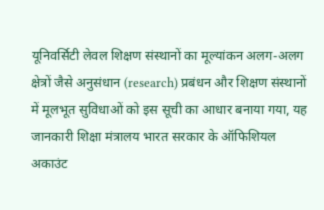यूनिवर्सिटी लेवल शिक्षण संस्थानों का मूल्यांकन अलग-अलग क्षेत्रों जैसे अनुसंधान (research) प्रबंधन और शिक्षण संस्थानों में मूलभूत सुविधाओं को इस सूची का आधार बनाया गया, यह जानकारी शिक्षा मंत्रालय भारत सरकार के ऑफिशियल अकाउंट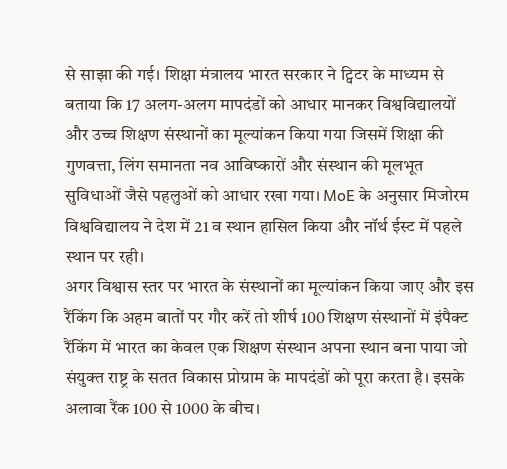से साझा की गई। शिक्षा मंत्रालय भारत सरकार ने ट्विटर के माध्यम से बताया कि 17 अलग-अलग मापदंडों को आधार मानकर विश्वविद्यालयों और उच्च शिक्षण संस्थानों का मूल्यांकन किया गया जिसमें शिक्षा की गुणवत्ता, लिंग समानता नव आविष्कारों और संस्थान की मूलभूत सुविधाओं जैसे पहलुओं को आधार रखा गया। MoE के अनुसार मिजोरम विश्वविद्यालय ने देश में 21 व स्थान हासिल किया और नॉर्थ ईस्ट में पहले स्थान पर रही।
अगर विश्वास स्तर पर भारत के संस्थानों का मूल्यांकन किया जाए और इस रैंकिंग कि अहम बातों पर गौर करें तो शीर्ष 100 शिक्षण संस्थानों में इंपैक्ट रैंकिंग में भारत का केवल एक शिक्षण संस्थान अपना स्थान बना पाया जो संयुक्त राष्ट्र के सतत विकास प्रोग्राम के मापदंडों को पूरा करता है। इसके अलावा रैंक 100 से 1000 के बीच।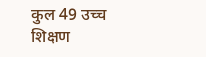कुल 49 उच्च शिक्षण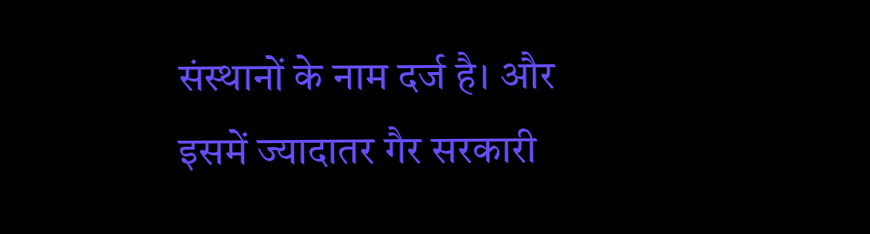संस्थानों के नाम दर्ज है। और इसमें ज्यादातर गैर सरकारी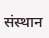संस्थान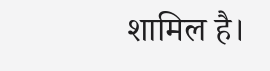शामिल है।